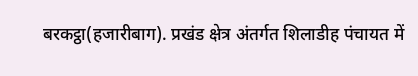बरकट्ठा(हजारीबाग). प्रखंड क्षेत्र अंतर्गत शिलाडीह पंचायत में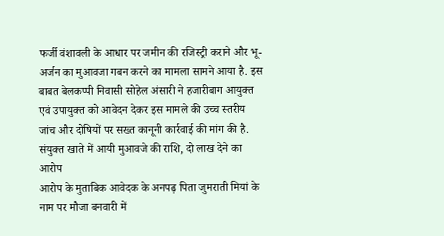फर्जी वंशावली के आधार पर जमीन की रजिस्ट्री कराने और भू-अर्जन का मुआवजा गबन करने का मामला सामने आया है. इस बाबत बेलकप्पी निवासी सोहेल अंसारी ने हजारीबाग आयुक्त एवं उपायुक्त को आवेदन देकर इस मामले की उच्च स्तरीय जांच और दोषियों पर सख्त कानूनी कार्रवाई की मांग की है.
संयुक्त खाते में आयी मुआवजे की राशि, दो लाख देने का आरोप
आरोप के मुताबिक आवेदक के अनपढ़ पिता जुमराती मियां के नाम पर मौजा बनवारी में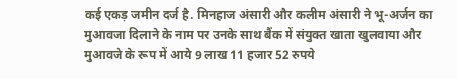कई एकड़ जमीन दर्ज है. मिनहाज अंसारी और कलीम अंसारी ने भू-अर्जन का मुआवजा दिलाने के नाम पर उनके साथ बैंक में संयुक्त खाता खुलवाया और मुआवजे के रूप में आये 9 लाख 11 हजार 52 रुपये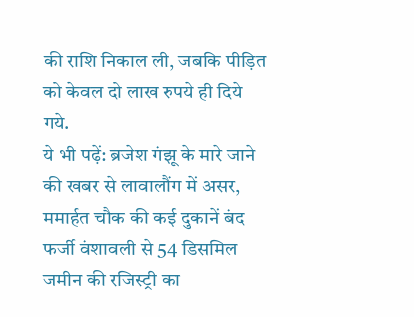की राशि निकाल ली, जबकि पीड़ित को केवल दो लाख रुपये ही दिये गये.
ये भी पढ़ें: ब्रजेश गंझू के मारे जाने की खबर से लावालौंग में असर, ममार्हत चौक की कई दुकानें बंद
फर्जी वंशावली से 54 डिसमिल जमीन की रजिस्ट्री का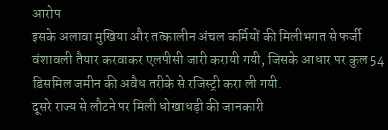आरोप
इसके अलावा मुखिया और तत्कालीन अंचल कर्मियों की मिलीभगत से फर्जी वंशावली तैयार करवाकर एलपीसी जारी करायी गयी, जिसके आधार पर कुल 54 डिसमिल जमीन की अवैध तरीके से रजिस्ट्री करा ली गयी.
दूसरे राज्य से लौटने पर मिली धोखाधड़ी की जानकारी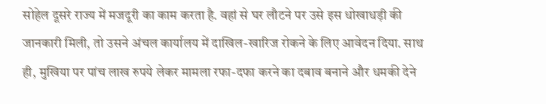सोहेल दूसरे राज्य में मजदूरी का काम करता है. वहां से घर लौटने पर उसे इस धोखाधड़ी की जानकारी मिली, तो उसने अंचल कार्यालय में दाखिल-खारिज रोकने के लिए आवेदन दिया. साथ ही, मुखिया पर पांच लाख रुपये लेकर मामला रफा-दफा करने का दबाव बनाने और धमकी देने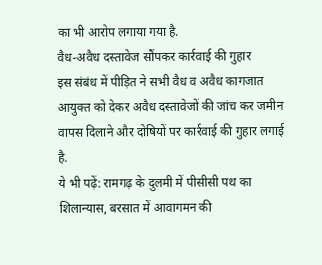का भी आरोप लगाया गया है.
वैध-अवैध दस्तावेज सौंपकर कार्रवाई की गुहार
इस संबंध में पीड़ित ने सभी वैध व अवैध कागजात आयुक्त को देकर अवैध दस्तावेजों की जांच कर जमीन वापस दिलाने और दोषियों पर कार्रवाई की गुहार लगाई है.
ये भी पढ़ें: रामगढ़ के दुलमी में पीसीसी पथ का शिलान्यास, बरसात में आवागमन की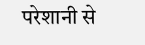परेशानी से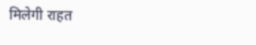मिलेगी राहत